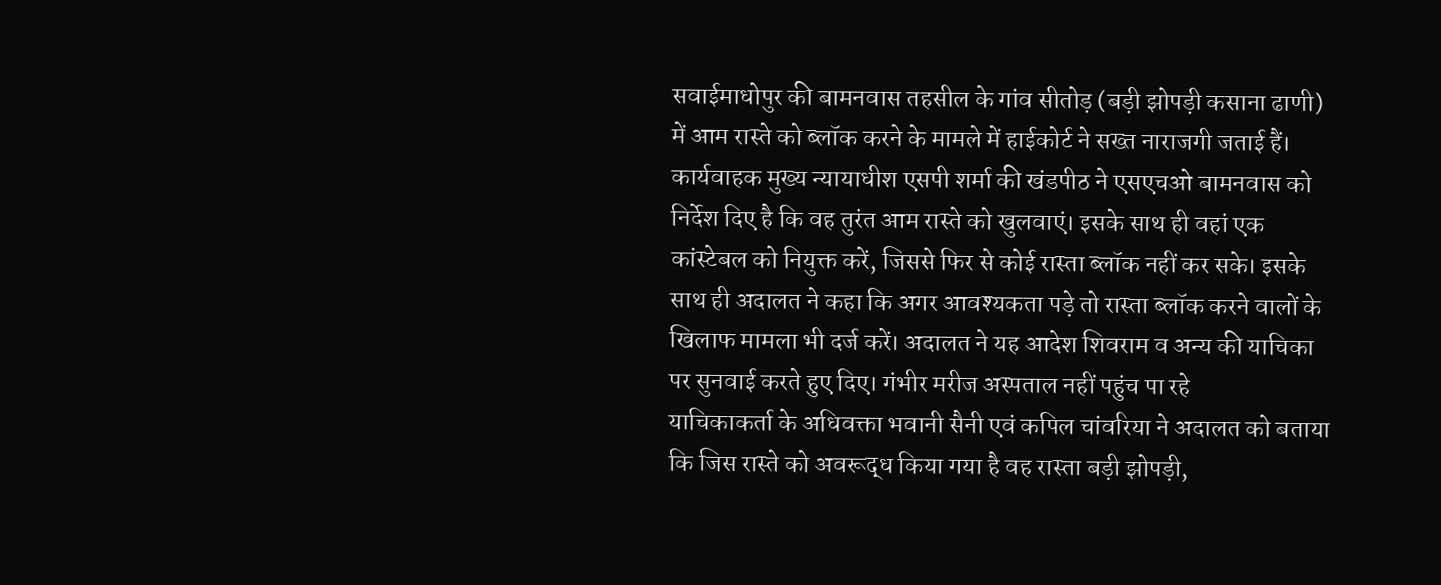सवाईमाधोपुर की बामनवास तहसील के गांव सीतोड़ (बड़ी झोपड़ी कसाना ढाणी) में आम रास्ते को ब्लॉक करने के मामले में हाईकोर्ट ने सख्त नाराजगी जताई हैं। कार्यवाहक मुख्य न्यायाधीश एसपी शर्मा की खंडपीठ ने एसएचओ बामनवास को निर्देश दिए है कि वह तुरंत आम रास्ते को खुलवाएं। इसके साथ ही वहां एक कांस्टेबल को नियुक्त करें, जिससे फिर से कोई रास्ता ब्लॉक नहीं कर सके। इसके साथ ही अदालत ने कहा कि अगर आवश्यकता पड़े तो रास्ता ब्लॉक करने वालों के खिलाफ मामला भी दर्ज करें। अदालत ने यह आदेश शिवराम व अन्य की याचिका पर सुनवाई करते हुए दिए। गंभीर मरीज अस्पताल नहीं पहुंच पा रहे
याचिकाकर्ता के अधिवक्ता भवानी सैनी एवं कपिल चांवरिया ने अदालत को बताया कि जिस रास्ते को अवरूद्ध किया गया है वह रास्ता बड़ी झोपड़ी,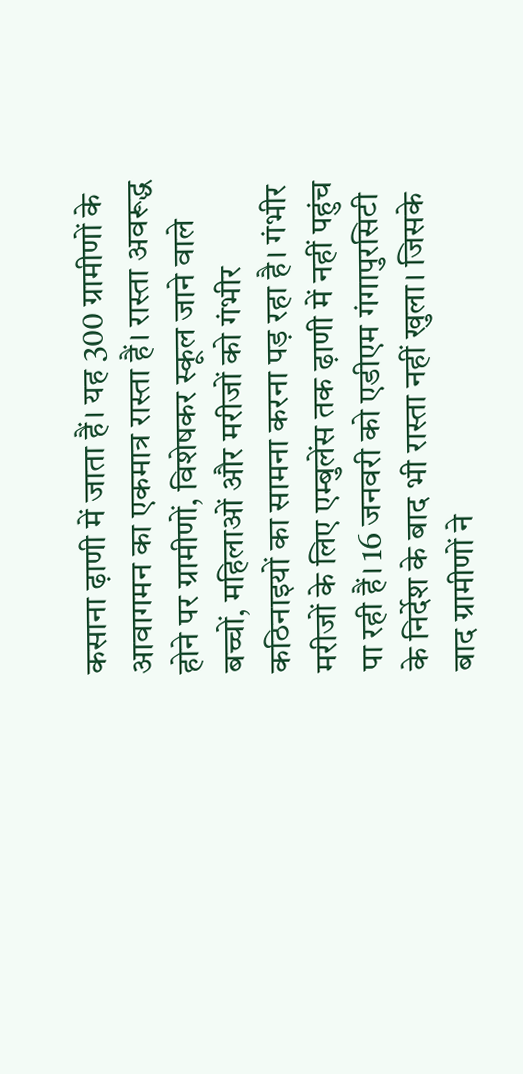कसाना ढ़ाणी में जाता हैं। यह 300 ग्रामीणों के आवागमन का एकमात्र रास्ता हैं। रास्ता अवरूद्ध होने पर ग्रामीणों, विशेषकर स्कूल जाने वाले बच्चों, महिलाओं और मरीजों को गंभीर कठिनाइयों का सामना करना पड़ रहा है। गंभीर मरीजों के लिए एम्बुलेंस तक ढ़ाणी में नहीं पहुंच पा रही हैं। 16 जनवरी को एडीएम गंगापुरसिटी के निर्देश के बाद भी रास्ता नहीं खुला। जिसके बाद ग्रामीणों ने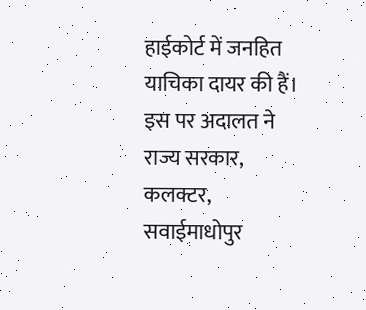हाईकोर्ट में जनहित याचिका दायर की हैं। इस पर अदालत ने राज्य सरकार, कलक्टर, सवाईमाधोपुर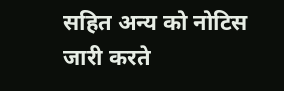सहित अन्य को नोटिस जारी करते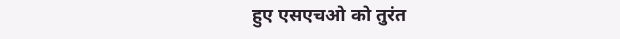हुए एसएचओ को तुरंत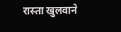रास्ता खुलवाने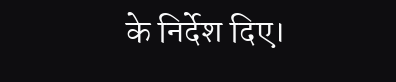के निर्देश दिए।